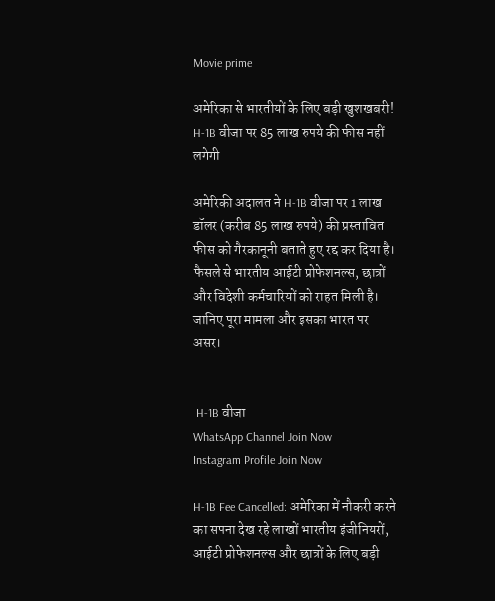Movie prime

अमेरिका से भारतीयों के लिए बड़ी खुशखबरी! H-1B वीजा पर 85 लाख रुपये की फीस नहीं लगेगी

अमेरिकी अदालत ने H-1B वीजा पर 1 लाख डॉलर (करीब 85 लाख रुपये) की प्रस्तावित फीस को गैरकानूनी बताते हुए रद्द कर दिया है। फैसले से भारतीय आईटी प्रोफेशनल्स, छात्रों और विदेशी कर्मचारियों को राहत मिली है। जानिए पूरा मामला और इसका भारत पर असर।


 H-1B वीजा
WhatsApp Channel Join Now
Instagram Profile Join Now

H-1B Fee Cancelled: अमेरिका में नौकरी करने का सपना देख रहे लाखों भारतीय इंजीनियरों, आईटी प्रोफेशनल्स और छात्रों के लिए बड़ी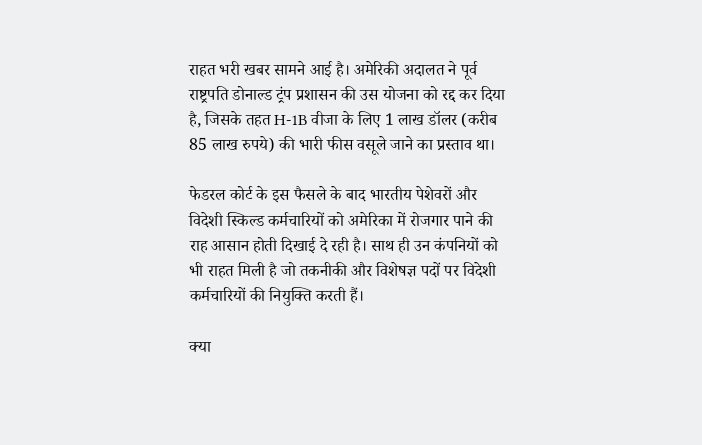राहत भरी खबर सामने आई है। अमेरिकी अदालत ने पूर्व राष्ट्रपति डोनाल्ड ट्रंप प्रशासन की उस योजना को रद्द कर दिया है, जिसके तहत H-1B वीजा के लिए 1 लाख डॉलर (करीब 85 लाख रुपये) की भारी फीस वसूले जाने का प्रस्ताव था।

फेडरल कोर्ट के इस फैसले के बाद भारतीय पेशेवरों और विदेशी स्किल्ड कर्मचारियों को अमेरिका में रोजगार पाने की राह आसान होती दिखाई दे रही है। साथ ही उन कंपनियों को भी राहत मिली है जो तकनीकी और विशेषज्ञ पदों पर विदेशी कर्मचारियों की नियुक्ति करती हैं।

क्या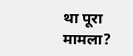था पूरा मामला?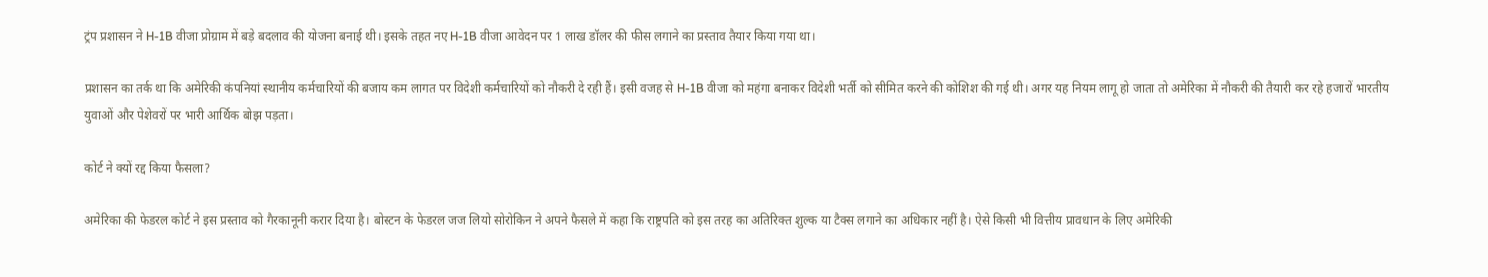ट्रंप प्रशासन ने H-1B वीजा प्रोग्राम में बड़े बदलाव की योजना बनाई थी। इसके तहत नए H-1B वीजा आवेदन पर 1 लाख डॉलर की फीस लगाने का प्रस्ताव तैयार किया गया था।

प्रशासन का तर्क था कि अमेरिकी कंपनियां स्थानीय कर्मचारियों की बजाय कम लागत पर विदेशी कर्मचारियों को नौकरी दे रही हैं। इसी वजह से H-1B वीजा को महंगा बनाकर विदेशी भर्ती को सीमित करने की कोशिश की गई थी। अगर यह नियम लागू हो जाता तो अमेरिका में नौकरी की तैयारी कर रहे हजारों भारतीय युवाओं और पेशेवरों पर भारी आर्थिक बोझ पड़ता।

कोर्ट ने क्यों रद्द किया फैसला?

अमेरिका की फेडरल कोर्ट ने इस प्रस्ताव को गैरकानूनी करार दिया है। बोस्टन के फेडरल जज लियो सोरोकिन ने अपने फैसले में कहा कि राष्ट्रपति को इस तरह का अतिरिक्त शुल्क या टैक्स लगाने का अधिकार नहीं है। ऐसे किसी भी वित्तीय प्रावधान के लिए अमेरिकी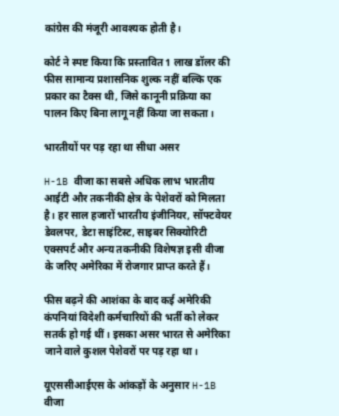कांग्रेस की मंजूरी आवश्यक होती है।

कोर्ट ने स्पष्ट किया कि प्रस्तावित 1 लाख डॉलर की फीस सामान्य प्रशासनिक शुल्क नहीं बल्कि एक प्रकार का टैक्स थी, जिसे कानूनी प्रक्रिया का पालन किए बिना लागू नहीं किया जा सकता।

भारतीयों पर पड़ रहा था सीधा असर

H-1B वीजा का सबसे अधिक लाभ भारतीय आईटी और तकनीकी क्षेत्र के पेशेवरों को मिलता है। हर साल हजारों भारतीय इंजीनियर, सॉफ्टवेयर डेवलपर, डेटा साइंटिस्ट, साइबर सिक्योरिटी एक्सपर्ट और अन्य तकनीकी विशेषज्ञ इसी वीजा के जरिए अमेरिका में रोजगार प्राप्त करते हैं।

फीस बढ़ने की आशंका के बाद कई अमेरिकी कंपनियां विदेशी कर्मचारियों की भर्ती को लेकर सतर्क हो गई थीं। इसका असर भारत से अमेरिका जाने वाले कुशल पेशेवरों पर पड़ रहा था।

यूएससीआईएस के आंकड़ों के अनुसार H-1B वीजा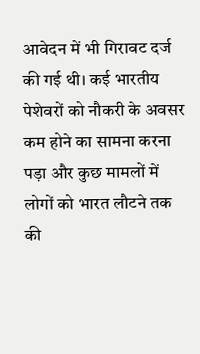आवेदन में भी गिरावट दर्ज की गई थी। कई भारतीय पेशेवरों को नौकरी के अवसर कम होने का सामना करना पड़ा और कुछ मामलों में लोगों को भारत लौटने तक की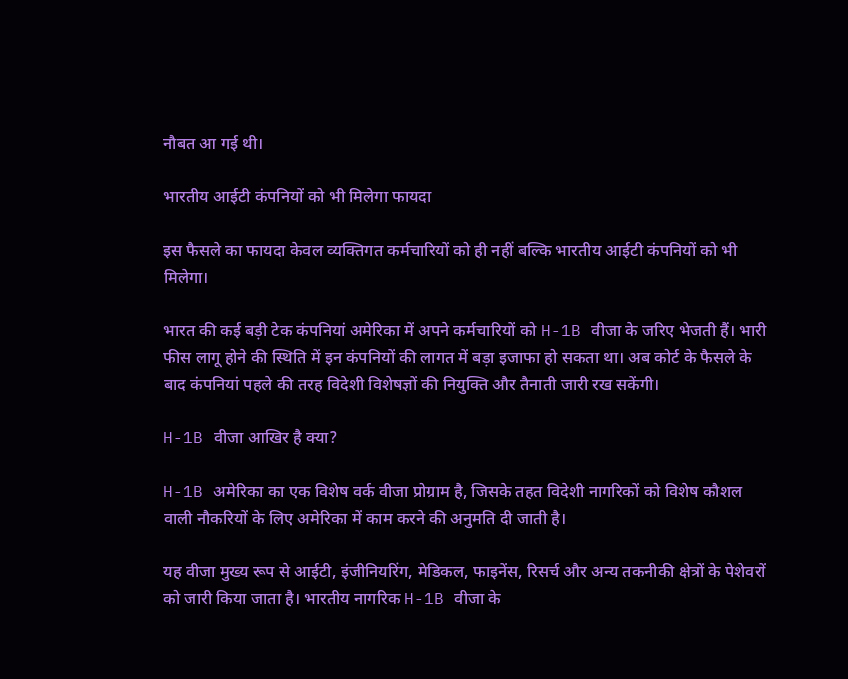नौबत आ गई थी।

भारतीय आईटी कंपनियों को भी मिलेगा फायदा

इस फैसले का फायदा केवल व्यक्तिगत कर्मचारियों को ही नहीं बल्कि भारतीय आईटी कंपनियों को भी मिलेगा।

भारत की कई बड़ी टेक कंपनियां अमेरिका में अपने कर्मचारियों को H-1B वीजा के जरिए भेजती हैं। भारी फीस लागू होने की स्थिति में इन कंपनियों की लागत में बड़ा इजाफा हो सकता था। अब कोर्ट के फैसले के बाद कंपनियां पहले की तरह विदेशी विशेषज्ञों की नियुक्ति और तैनाती जारी रख सकेंगी।

H-1B वीजा आखिर है क्या?

H-1B अमेरिका का एक विशेष वर्क वीजा प्रोग्राम है, जिसके तहत विदेशी नागरिकों को विशेष कौशल वाली नौकरियों के लिए अमेरिका में काम करने की अनुमति दी जाती है।

यह वीजा मुख्य रूप से आईटी, इंजीनियरिंग, मेडिकल, फाइनेंस, रिसर्च और अन्य तकनीकी क्षेत्रों के पेशेवरों को जारी किया जाता है। भारतीय नागरिक H-1B वीजा के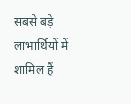सबसे बड़े लाभार्थियों में शामिल हैं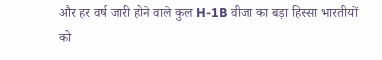और हर वर्ष जारी होने वाले कुल H-1B वीजा का बड़ा हिस्सा भारतीयों को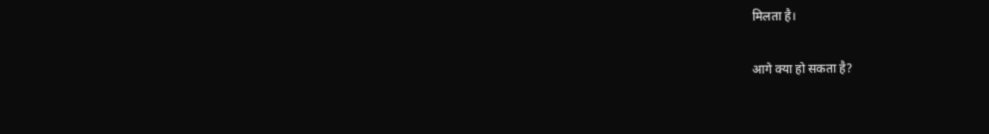मिलता है।

आगे क्या हो सकता है?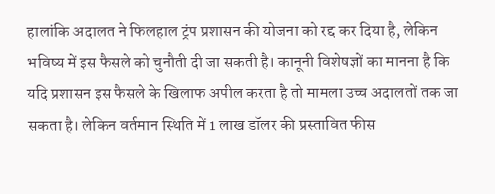हालांकि अदालत ने फिलहाल ट्रंप प्रशासन की योजना को रद्द कर दिया है, लेकिन भविष्य में इस फैसले को चुनौती दी जा सकती है। कानूनी विशेषज्ञों का मानना है कि यदि प्रशासन इस फैसले के खिलाफ अपील करता है तो मामला उच्च अदालतों तक जा सकता है। लेकिन वर्तमान स्थिति में 1 लाख डॉलर की प्रस्तावित फीस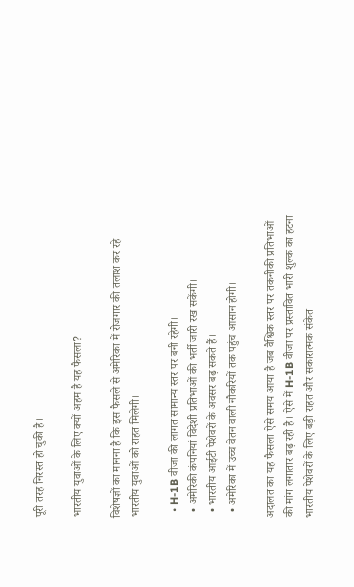पूरी तरह निरस्त हो चुकी है।

भारतीय युवाओं के लिए क्यों अहम है यह फैसला?

विशेषज्ञों का मानना है कि इस फैसले से अमेरिका में रोजगार की तलाश कर रहे भारतीय युवाओं को राहत मिलेगी।

  • H-1B वीजा की लागत सामान्य स्तर पर बनी रहेगी।
  • अमेरिकी कंपनियां विदेशी प्रतिभाओं की भर्ती जारी रख सकेंगी।
  • भारतीय आईटी पेशेवरों के अवसर बढ़ सकते हैं।
  • अमेरिका में उच्च वेतन वाली नौकरियों तक पहुंच आसान होगी।

अदालत का यह फैसला ऐसे समय आया है जब वैश्विक स्तर पर तकनीकी प्रतिभाओं की मांग लगातार बढ़ रही है। ऐसे में H-1B वीजा पर प्रस्तावित भारी शुल्क का हटना भारतीय पेशेवरों के लिए बड़ी राहत और सकारात्मक संकेत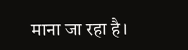माना जा रहा है।